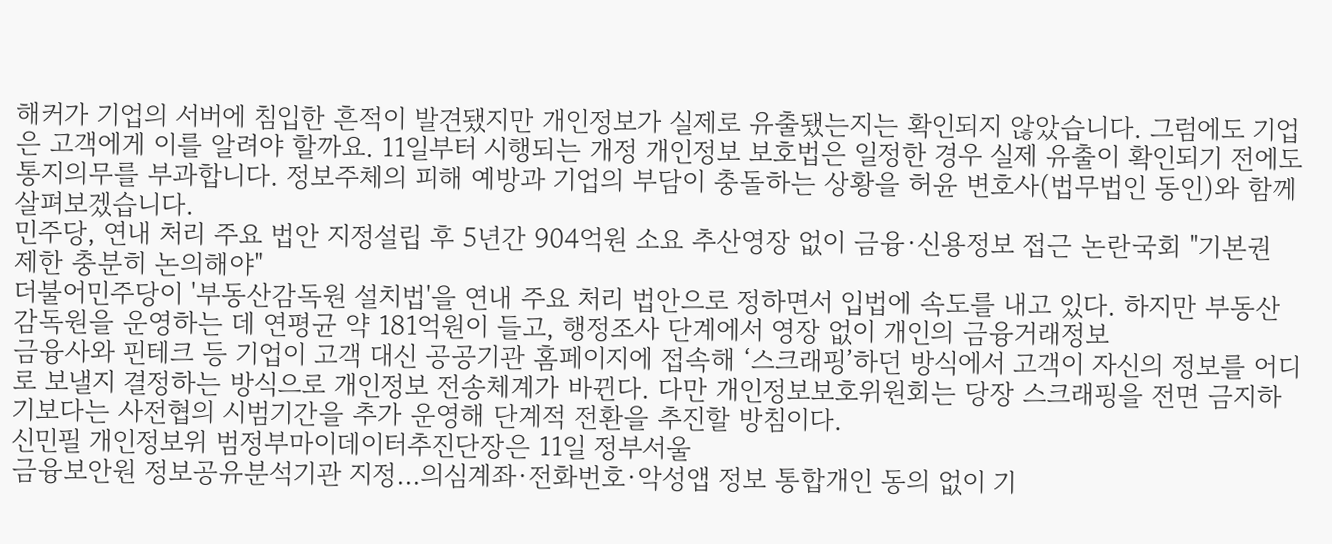해커가 기업의 서버에 침입한 흔적이 발견됐지만 개인정보가 실제로 유출됐는지는 확인되지 않았습니다. 그럼에도 기업은 고객에게 이를 알려야 할까요. 11일부터 시행되는 개정 개인정보 보호법은 일정한 경우 실제 유출이 확인되기 전에도 통지의무를 부과합니다. 정보주체의 피해 예방과 기업의 부담이 충돌하는 상황을 허윤 변호사(법무법인 동인)와 함께 살펴보겠습니다.
민주당, 연내 처리 주요 법안 지정설립 후 5년간 904억원 소요 추산영장 없이 금융·신용정보 접근 논란국회 "기본권 제한 충분히 논의해야"
더불어민주당이 '부동산감독원 설치법'을 연내 주요 처리 법안으로 정하면서 입법에 속도를 내고 있다. 하지만 부동산감독원을 운영하는 데 연평균 약 181억원이 들고, 행정조사 단계에서 영장 없이 개인의 금융거래정보
금융사와 핀테크 등 기업이 고객 대신 공공기관 홈페이지에 접속해 ‘스크래핑’하던 방식에서 고객이 자신의 정보를 어디로 보낼지 결정하는 방식으로 개인정보 전송체계가 바뀐다. 다만 개인정보보호위원회는 당장 스크래핑을 전면 금지하기보다는 사전협의 시범기간을 추가 운영해 단계적 전환을 추진할 방침이다.
신민필 개인정보위 범정부마이데이터추진단장은 11일 정부서울
금융보안원 정보공유분석기관 지정…의심계좌·전화번호·악성앱 정보 통합개인 동의 없이 기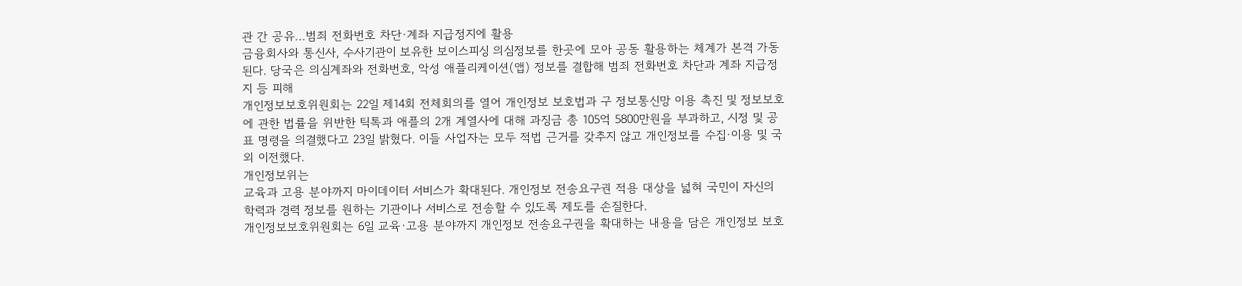관 간 공유…범죄 전화번호 차단·계좌 지급정지에 활용
금융회사와 통신사, 수사기관이 보유한 보이스피싱 의심정보를 한곳에 모아 공동 활용하는 체계가 본격 가동된다. 당국은 의심계좌와 전화번호, 악성 애플리케이션(앱) 정보를 결합해 범죄 전화번호 차단과 계좌 지급정지 등 피해
개인정보보호위원회는 22일 제14회 전체회의를 열어 개인정보 보호법과 구 정보통신망 이용 촉진 및 정보보호에 관한 법률을 위반한 틱톡과 애플의 2개 계열사에 대해 과징금 총 105억 5800만원을 부과하고, 시정 및 공표 명령을 의결했다고 23일 밝혔다. 이들 사업자는 모두 적법 근거를 갖추지 않고 개인정보를 수집·이용 및 국외 이전했다.
개인정보위는
교육과 고용 분야까지 마이데이터 서비스가 확대된다. 개인정보 전송요구권 적용 대상을 넓혀 국민이 자신의 학력과 경력 정보를 원하는 기관이나 서비스로 전송할 수 있도록 제도를 손질한다.
개인정보보호위원회는 6일 교육·고용 분야까지 개인정보 전송요구권을 확대하는 내용을 담은 개인정보 보호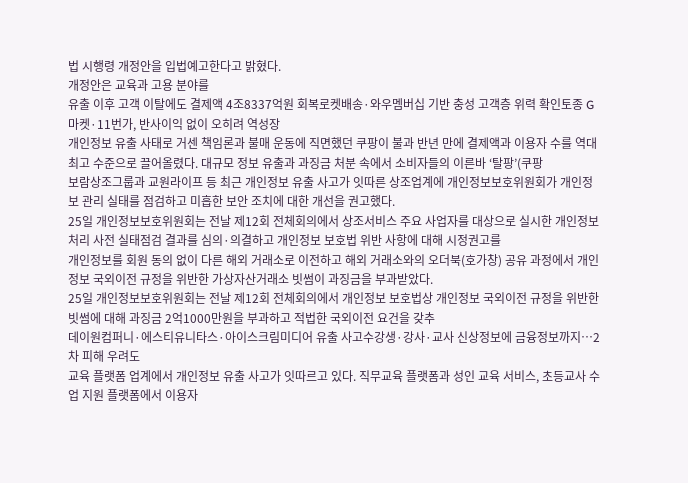법 시행령 개정안을 입법예고한다고 밝혔다.
개정안은 교육과 고용 분야를
유출 이후 고객 이탈에도 결제액 4조8337억원 회복로켓배송·와우멤버십 기반 충성 고객층 위력 확인토종 G마켓·11번가, 반사이익 없이 오히려 역성장
개인정보 유출 사태로 거센 책임론과 불매 운동에 직면했던 쿠팡이 불과 반년 만에 결제액과 이용자 수를 역대 최고 수준으로 끌어올렸다. 대규모 정보 유출과 과징금 처분 속에서 소비자들의 이른바 ‘탈팡’(쿠팡
보람상조그룹과 교원라이프 등 최근 개인정보 유출 사고가 잇따른 상조업계에 개인정보보호위원회가 개인정보 관리 실태를 점검하고 미흡한 보안 조치에 대한 개선을 권고했다.
25일 개인정보보호위원회는 전날 제12회 전체회의에서 상조서비스 주요 사업자를 대상으로 실시한 개인정보 처리 사전 실태점검 결과를 심의·의결하고 개인정보 보호법 위반 사항에 대해 시정권고를
개인정보를 회원 동의 없이 다른 해외 거래소로 이전하고 해외 거래소와의 오더북(호가창) 공유 과정에서 개인정보 국외이전 규정을 위반한 가상자산거래소 빗썸이 과징금을 부과받았다.
25일 개인정보보호위원회는 전날 제12회 전체회의에서 개인정보 보호법상 개인정보 국외이전 규정을 위반한 빗썸에 대해 과징금 2억1000만원을 부과하고 적법한 국외이전 요건을 갖추
데이원컴퍼니·에스티유니타스·아이스크림미디어 유출 사고수강생·강사·교사 신상정보에 금융정보까지…2차 피해 우려도
교육 플랫폼 업계에서 개인정보 유출 사고가 잇따르고 있다. 직무교육 플랫폼과 성인 교육 서비스, 초등교사 수업 지원 플랫폼에서 이용자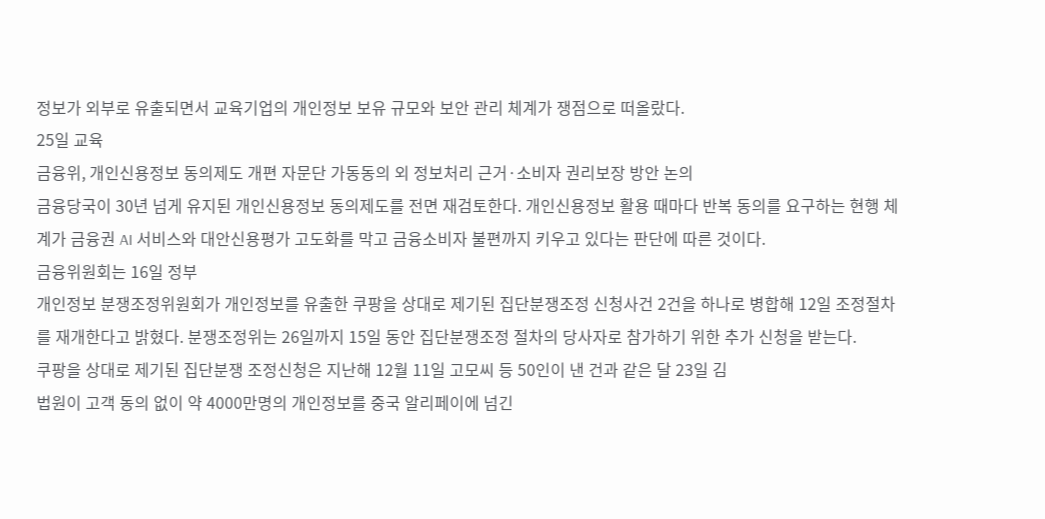정보가 외부로 유출되면서 교육기업의 개인정보 보유 규모와 보안 관리 체계가 쟁점으로 떠올랐다.
25일 교육
금융위, 개인신용정보 동의제도 개편 자문단 가동동의 외 정보처리 근거·소비자 권리보장 방안 논의
금융당국이 30년 넘게 유지된 개인신용정보 동의제도를 전면 재검토한다. 개인신용정보 활용 때마다 반복 동의를 요구하는 현행 체계가 금융권 AI 서비스와 대안신용평가 고도화를 막고 금융소비자 불편까지 키우고 있다는 판단에 따른 것이다.
금융위원회는 16일 정부
개인정보 분쟁조정위원회가 개인정보를 유출한 쿠팡을 상대로 제기된 집단분쟁조정 신청사건 2건을 하나로 병합해 12일 조정절차를 재개한다고 밝혔다. 분쟁조정위는 26일까지 15일 동안 집단분쟁조정 절차의 당사자로 참가하기 위한 추가 신청을 받는다.
쿠팡을 상대로 제기된 집단분쟁 조정신청은 지난해 12월 11일 고모씨 등 50인이 낸 건과 같은 달 23일 김
법원이 고객 동의 없이 약 4000만명의 개인정보를 중국 알리페이에 넘긴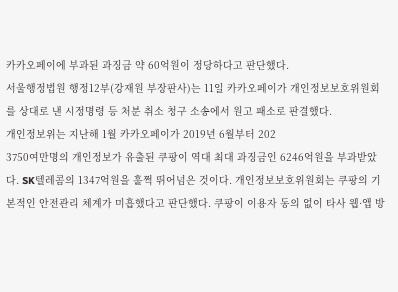카카오페이에 부과된 과징금 약 60억원이 정당하다고 판단했다.
서울행정법원 행정12부(강재원 부장판사)는 11일 카카오페이가 개인정보보호위원회를 상대로 낸 시정명령 등 처분 취소 청구 소송에서 원고 패소로 판결했다.
개인정보위는 지난해 1월 카카오페이가 2019년 6월부터 202
3750여만명의 개인정보가 유출된 쿠팡이 역대 최대 과징금인 6246억원을 부과받았다. SK텔레콤의 1347억원을 훌쩍 뛰어넘은 것이다. 개인정보보호위원회는 쿠팡의 기본적인 안전관리 체계가 미흡했다고 판단했다. 쿠팡이 이용자 동의 없이 타사 웹·앱 방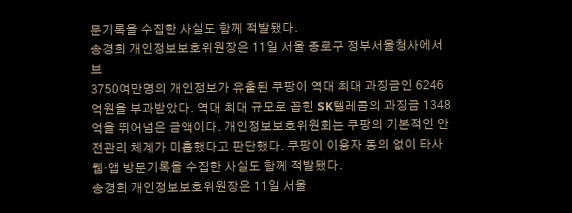문기록을 수집한 사실도 함께 적발됐다.
송경희 개인정보보호위원장은 11일 서울 종로구 정부서울청사에서 브
3750여만명의 개인정보가 유출된 쿠팡이 역대 최대 과징금인 6246억원을 부과받았다. 역대 최대 규모로 꼽힌 SK텔레콤의 과징금 1348억을 뛰어넘은 금액이다. 개인정보보호위원회는 쿠팡의 기본적인 안전관리 체계가 미흡했다고 판단했다. 쿠팡이 이용자 동의 없이 타사 웹·앱 방문기록을 수집한 사실도 함께 적발됐다.
송경희 개인정보보호위원장은 11일 서울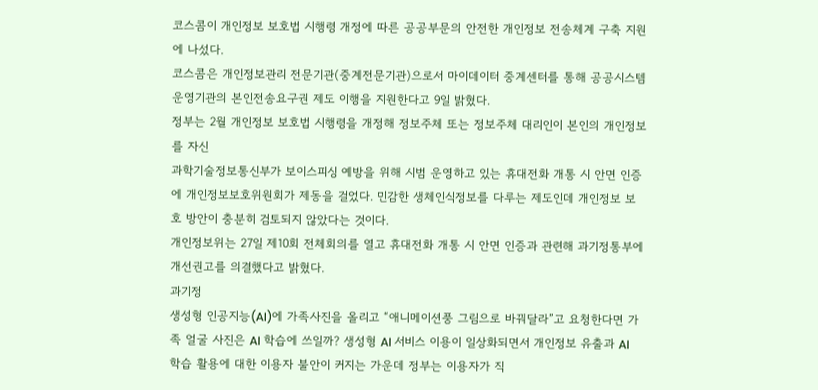코스콤이 개인정보 보호법 시행령 개정에 따른 공공부문의 안전한 개인정보 전송체계 구축 지원에 나섰다.
코스콤은 개인정보관리 전문기관(중계전문기관)으로서 마이데이터 중계센터를 통해 공공시스템 운영기관의 본인전송요구권 제도 이행을 지원한다고 9일 밝혔다.
정부는 2월 개인정보 보호법 시행령을 개정해 정보주체 또는 정보주체 대리인이 본인의 개인정보를 자신
과학기술정보통신부가 보이스피싱 예방을 위해 시범 운영하고 있는 휴대전화 개통 시 안면 인증에 개인정보보호위원회가 제동을 걸었다. 민감한 생체인식정보를 다루는 제도인데 개인정보 보호 방안이 충분히 검토되지 않았다는 것이다.
개인정보위는 27일 제10회 전체회의를 열고 휴대전화 개통 시 안면 인증과 관련해 과기정통부에 개선권고를 의결했다고 밝혔다.
과기정
생성형 인공지능(AI)에 가족사진을 올리고 “애니메이션풍 그림으로 바꿔달라”고 요청한다면 가족 얼굴 사진은 AI 학습에 쓰일까? 생성형 AI 서비스 이용이 일상화되면서 개인정보 유출과 AI 학습 활용에 대한 이용자 불안이 커지는 가운데 정부는 이용자가 직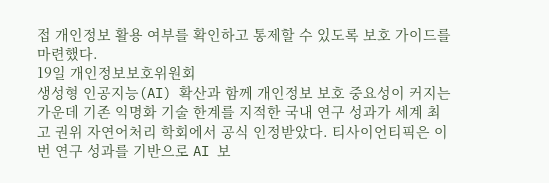접 개인정보 활용 여부를 확인하고 통제할 수 있도록 보호 가이드를 마련했다.
19일 개인정보보호위원회
생성형 인공지능(AI) 확산과 함께 개인정보 보호 중요성이 커지는 가운데 기존 익명화 기술 한계를 지적한 국내 연구 성과가 세계 최고 권위 자연어처리 학회에서 공식 인정받았다. 티사이언티픽은 이번 연구 성과를 기반으로 AI 보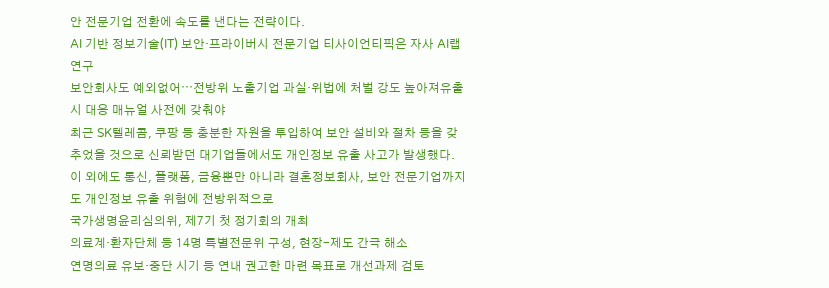안 전문기업 전환에 속도를 낸다는 전략이다.
AI 기반 정보기술(IT) 보안·프라이버시 전문기업 티사이언티픽은 자사 AI랩 연구
보안회사도 예외없어⋯전방위 노출기업 과실·위법에 처벌 강도 높아져유출 시 대응 매뉴얼 사전에 갖춰야
최근 SK텔레콤, 쿠팡 등 충분한 자원을 투입하여 보안 설비와 절차 등을 갖추었을 것으로 신뢰받던 대기업들에서도 개인정보 유출 사고가 발생했다. 이 외에도 통신, 플랫폼, 금융뿐만 아니라 결혼정보회사, 보안 전문기업까지도 개인정보 유출 위험에 전방위적으로
국가생명윤리심의위, 제7기 첫 정기회의 개최
의료계·환자단체 등 14명 특별전문위 구성, 현장-제도 간극 해소
연명의료 유보·중단 시기 등 연내 권고한 마련 목표로 개선과제 검토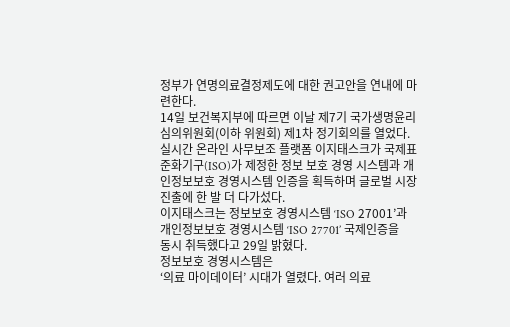정부가 연명의료결정제도에 대한 권고안을 연내에 마련한다.
14일 보건복지부에 따르면 이날 제7기 국가생명윤리심의위원회(이하 위원회) 제1차 정기회의를 열었다.
실시간 온라인 사무보조 플랫폼 이지태스크가 국제표준화기구(ISO)가 제정한 정보 보호 경영 시스템과 개인정보보호 경영시스템 인증을 획득하며 글로벌 시장 진출에 한 발 더 다가섰다.
이지태스크는 정보보호 경영시스템 ‘ISO 27001’과 개인정보보호 경영시스템 ‘ISO 27701’ 국제인증을 동시 취득했다고 29일 밝혔다.
정보보호 경영시스템은
‘의료 마이데이터’ 시대가 열렸다. 여러 의료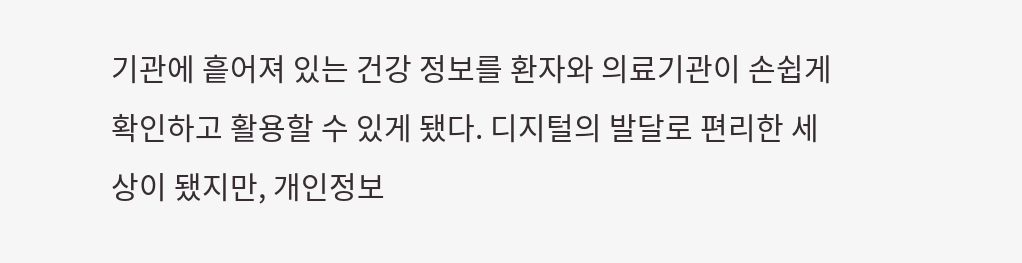기관에 흩어져 있는 건강 정보를 환자와 의료기관이 손쉽게 확인하고 활용할 수 있게 됐다. 디지털의 발달로 편리한 세상이 됐지만, 개인정보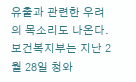유출과 관련한 우려의 목소리도 나온다.
보건복지부는 지난 2월 28일 청와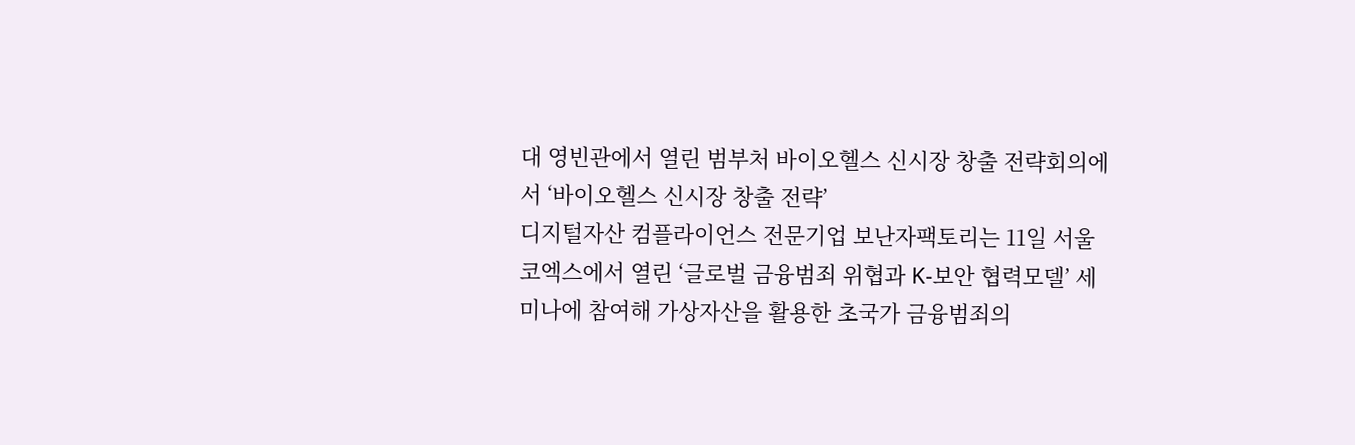대 영빈관에서 열린 범부처 바이오헬스 신시장 창출 전략회의에서 ‘바이오헬스 신시장 창출 전략’
디지털자산 컴플라이언스 전문기업 보난자팩토리는 11일 서울 코엑스에서 열린 ‘글로벌 금융범죄 위협과 K-보안 협력모델’ 세미나에 참여해 가상자산을 활용한 초국가 금융범죄의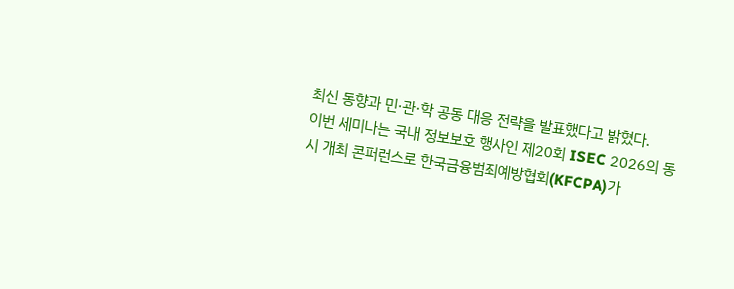최신 동향과 민·관·학 공동 대응 전략을 발표했다고 밝혔다.
이번 세미나는 국내 정보보호 행사인 제20회 ISEC 2026의 동시 개최 콘퍼런스로 한국금융범죄예방협회(KFCPA)가